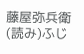藤屋弥兵衛(読み)ふじ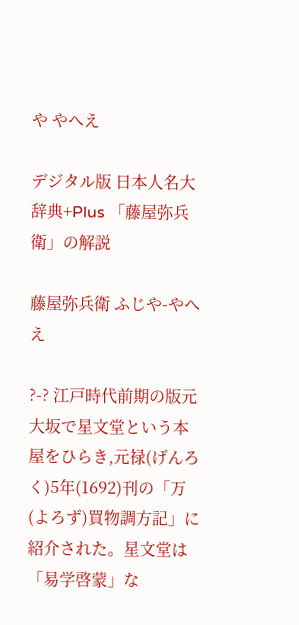や やへえ

デジタル版 日本人名大辞典+Plus 「藤屋弥兵衛」の解説

藤屋弥兵衛 ふじや-やへえ

?-? 江戸時代前期の版元
大坂で星文堂という本屋をひらき,元禄(げんろく)5年(1692)刊の「万(よろず)買物調方記」に紹介された。星文堂は「易学啓蒙」な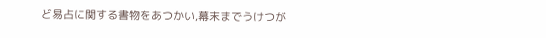ど易占に関する書物をあつかい,幕末までうけつが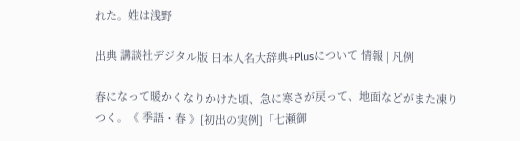れた。姓は浅野

出典 講談社デジタル版 日本人名大辞典+Plusについて 情報 | 凡例

春になって暖かくなりかけた頃、急に寒さが戻って、地面などがまた凍りつく。《 季語・春 》[初出の実例]「七瀬御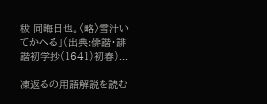秡 同晦日也。〈略〉雪汁いてかへる」(出典:俳諧・誹諧初学抄(1641)初春)...

凍返るの用語解説を読む